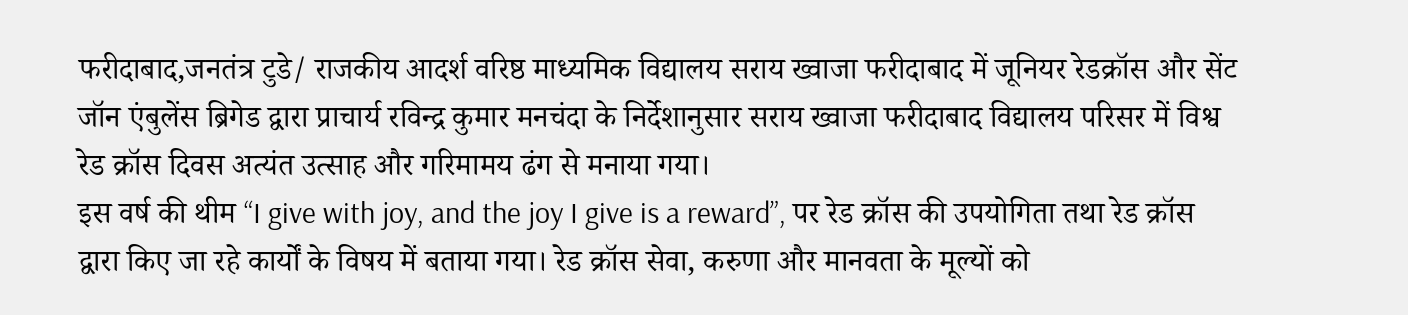फरीदाबाद,जनतंत्र टुडे/ राजकीय आदर्श वरिष्ठ माध्यमिक विद्यालय सराय ख्वाजा फरीदाबाद में जूनियर रेडक्रॉस और सेंट जॉन एंबुलेंस ब्रिगेड द्वारा प्राचार्य रविन्द्र कुमार मनचंदा के निर्देशानुसार सराय ख्वाजा फरीदाबाद विद्यालय परिसर में विश्व रेड क्रॉस दिवस अत्यंत उत्साह और गरिमामय ढंग से मनाया गया।
इस वर्ष की थीम “I give with joy, and the joy I give is a reward”, पर रेड क्रॉस की उपयोगिता तथा रेड क्रॉस द्वारा किए जा रहे कार्यों के विषय में बताया गया। रेड क्रॉस सेवा, करुणा और मानवता के मूल्यों को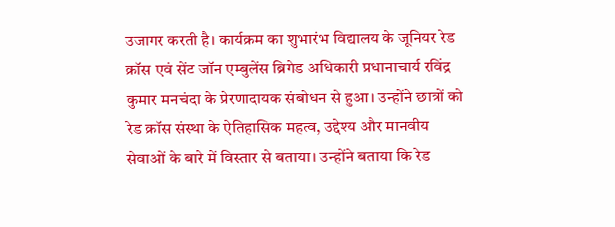उजागर करती है। कार्यक्रम का शुभारंभ विद्यालय के जूनियर रेड क्रॉस एवं सेंट जॉन एम्बुलेंस ब्रिगेड अधिकारी प्रधानाचार्य रविंद्र कुमार मनचंदा के प्रेरणादायक संबोधन से हुआ। उन्होंने छात्रों को रेड क्रॉस संस्था के ऐतिहासिक महत्व, उद्देश्य और मानवीय सेवाओं के बारे में विस्तार से बताया। उन्होंने बताया कि रेड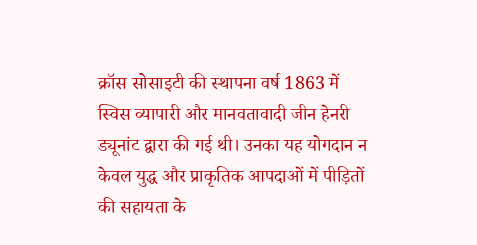क्रॉस सोसाइटी की स्थापना वर्ष 1863 में स्विस व्यापारी और मानवतावादी जीन हेनरी ड्यूनांट द्वारा की गई थी। उनका यह योगदान न केवल युद्ध और प्राकृतिक आपदाओं में पीड़ितों की सहायता के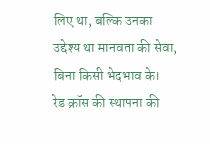लिए था, बल्कि उनका उद्देश्य था मानवता की सेवा, बिना किसी भेदभाव के।
रेड क्रॉस की स्थापना की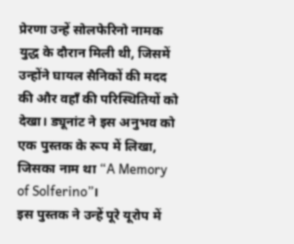प्रेरणा उन्हें सोलफेरिनो नामक युद्ध के दौरान मिली थी, जिसमें उन्होंने घायल सैनिकों की मदद की और वहाँ की परिस्थितियों को देखा। ड्यूनांट ने इस अनुभव को एक पुस्तक के रूप में लिखा, जिसका नाम था “A Memory of Solferino”।
इस पुस्तक ने उन्हें पूरे यूरोप में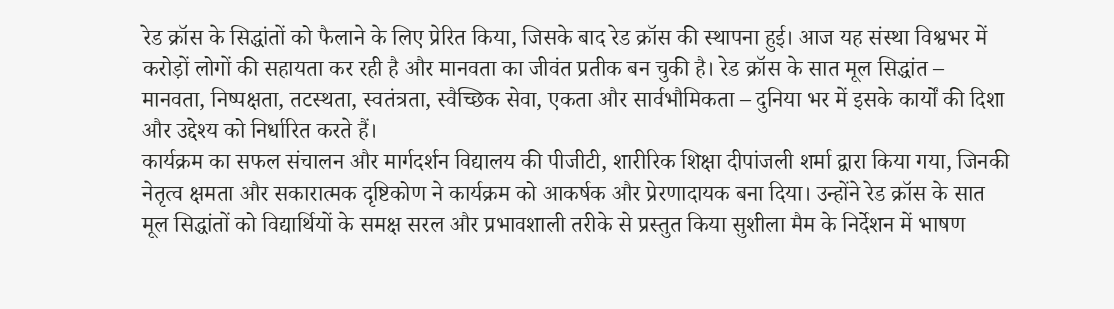रेड क्रॉस के सिद्धांतों को फैलाने के लिए प्रेरित किया, जिसके बाद रेड क्रॉस की स्थापना हुई। आज यह संस्था विश्वभर में करोड़ों लोगों की सहायता कर रही है और मानवता का जीवंत प्रतीक बन चुकी है। रेड क्रॉस के सात मूल सिद्धांत – मानवता, निष्पक्षता, तटस्थता, स्वतंत्रता, स्वैच्छिक सेवा, एकता और सार्वभौमिकता – दुनिया भर में इसके कार्यों की दिशा और उद्देश्य को निर्धारित करते हैं।
कार्यक्रम का सफल संचालन और मार्गदर्शन विद्यालय की पीजीटी, शारीरिक शिक्षा दीपांजली शर्मा द्वारा किया गया, जिनकी नेतृत्व क्षमता और सकारात्मक दृष्टिकोण ने कार्यक्रम को आकर्षक और प्रेरणादायक बना दिया। उन्होंने रेड क्रॉस के सात मूल सिद्धांतों को विद्यार्थियों के समक्ष सरल और प्रभावशाली तरीके से प्रस्तुत किया सुशीला मैम के निर्देशन में भाषण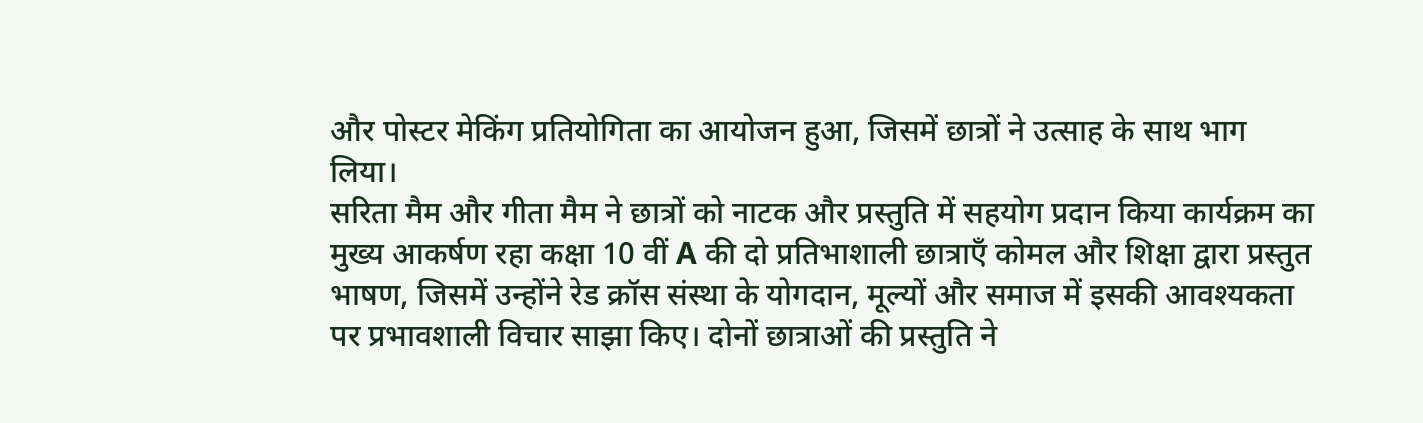और पोस्टर मेकिंग प्रतियोगिता का आयोजन हुआ, जिसमें छात्रों ने उत्साह के साथ भाग लिया।
सरिता मैम और गीता मैम ने छात्रों को नाटक और प्रस्तुति में सहयोग प्रदान किया कार्यक्रम का मुख्य आकर्षण रहा कक्षा 10 वीं A की दो प्रतिभाशाली छात्राएँ कोमल और शिक्षा द्वारा प्रस्तुत भाषण, जिसमें उन्होंने रेड क्रॉस संस्था के योगदान, मूल्यों और समाज में इसकी आवश्यकता पर प्रभावशाली विचार साझा किए। दोनों छात्राओं की प्रस्तुति ने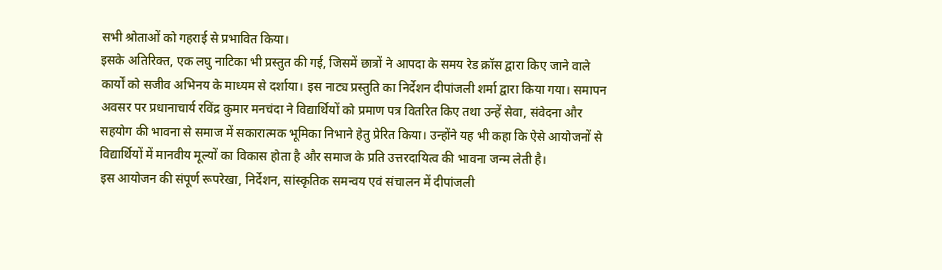सभी श्रोताओं को गहराई से प्रभावित किया।
इसके अतिरिक्त, एक लघु नाटिका भी प्रस्तुत की गई, जिसमें छात्रों ने आपदा के समय रेड क्रॉस द्वारा किए जाने वाले कार्यों को सजीव अभिनय के माध्यम से दर्शाया। इस नाट्य प्रस्तुति का निर्देशन दीपांजली शर्मा द्वारा किया गया। समापन अवसर पर प्रधानाचार्य रविंद्र कुमार मनचंदा ने विद्यार्थियों को प्रमाण पत्र वितरित किए तथा उन्हें सेवा, संवेदना और सहयोग की भावना से समाज में सकारात्मक भूमिका निभाने हेतु प्रेरित किया। उन्होंने यह भी कहा कि ऐसे आयोजनों से विद्यार्थियों में मानवीय मूल्यों का विकास होता है और समाज के प्रति उत्तरदायित्व की भावना जन्म लेती है।
इस आयोजन की संपूर्ण रूपरेखा, निर्देशन, सांस्कृतिक समन्वय एवं संचालन में दीपांजली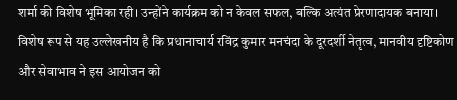शर्मा की विशेष भूमिका रही। उन्होंने कार्यक्रम को न केवल सफल, बल्कि अत्यंत प्रेरणादायक बनाया। विशेष रूप से यह उल्लेखनीय है कि प्रधानाचार्य रविंद्र कुमार मनचंदा के दूरदर्शी नेतृत्व, मानवीय दृष्टिकोण और सेवाभाव ने इस आयोजन को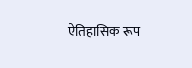ऐतिहासिक रूप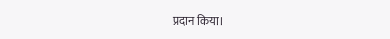प्रदान किया।